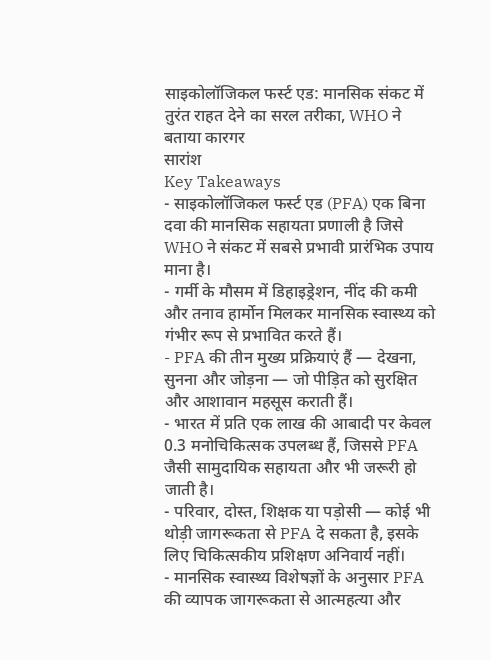साइकोलॉजिकल फर्स्ट एड: मानसिक संकट में तुरंत राहत देने का सरल तरीका, WHO ने बताया कारगर
सारांश
Key Takeaways
- साइकोलॉजिकल फर्स्ट एड (PFA) एक बिना दवा की मानसिक सहायता प्रणाली है जिसे WHO ने संकट में सबसे प्रभावी प्रारंभिक उपाय माना है।
- गर्मी के मौसम में डिहाइड्रेशन, नींद की कमी और तनाव हार्मोन मिलकर मानसिक स्वास्थ्य को गंभीर रूप से प्रभावित करते हैं।
- PFA की तीन मुख्य प्रक्रियाएं हैं — देखना, सुनना और जोड़ना — जो पीड़ित को सुरक्षित और आशावान महसूस कराती हैं।
- भारत में प्रति एक लाख की आबादी पर केवल 0.3 मनोचिकित्सक उपलब्ध हैं, जिससे PFA जैसी सामुदायिक सहायता और भी जरूरी हो जाती है।
- परिवार, दोस्त, शिक्षक या पड़ोसी — कोई भी थोड़ी जागरूकता से PFA दे सकता है, इसके लिए चिकित्सकीय प्रशिक्षण अनिवार्य नहीं।
- मानसिक स्वास्थ्य विशेषज्ञों के अनुसार PFA की व्यापक जागरूकता से आत्महत्या और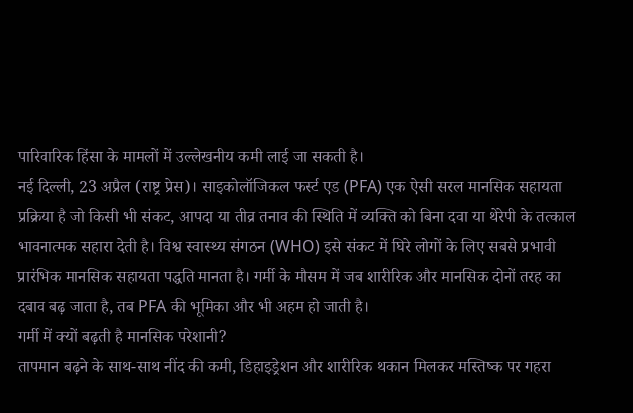पारिवारिक हिंसा के मामलों में उल्लेखनीय कमी लाई जा सकती है।
नई दिल्ली, 23 अप्रैल (राष्ट्र प्रेस)। साइकोलॉजिकल फर्स्ट एड (PFA) एक ऐसी सरल मानसिक सहायता प्रक्रिया है जो किसी भी संकट, आपदा या तीव्र तनाव की स्थिति में व्यक्ति को बिना दवा या थेरेपी के तत्काल भावनात्मक सहारा देती है। विश्व स्वास्थ्य संगठन (WHO) इसे संकट में घिरे लोगों के लिए सबसे प्रभावी प्रारंभिक मानसिक सहायता पद्धति मानता है। गर्मी के मौसम में जब शारीरिक और मानसिक दोनों तरह का दबाव बढ़ जाता है, तब PFA की भूमिका और भी अहम हो जाती है।
गर्मी में क्यों बढ़ती है मानसिक परेशानी?
तापमान बढ़ने के साथ-साथ नींद की कमी, डिहाइड्रेशन और शारीरिक थकान मिलकर मस्तिष्क पर गहरा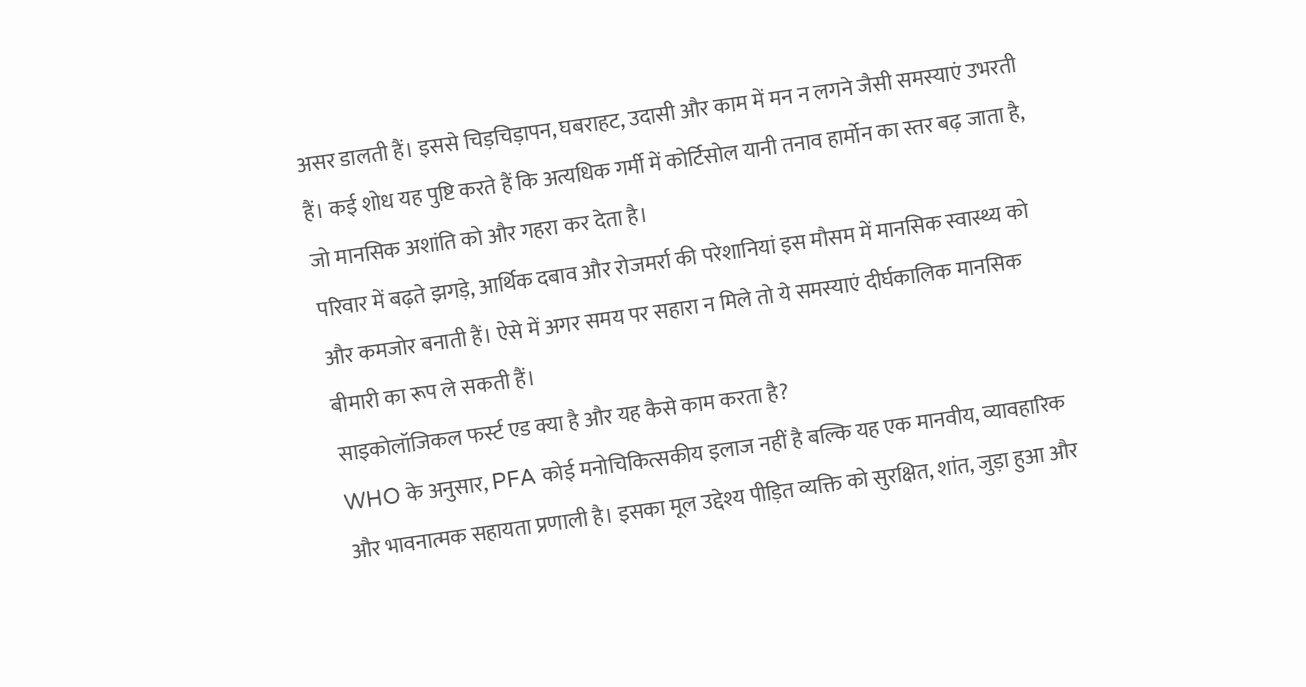असर डालती हैं। इससे चिड़चिड़ापन, घबराहट, उदासी और काम में मन न लगने जैसी समस्याएं उभरती हैं। कई शोध यह पुष्टि करते हैं कि अत्यधिक गर्मी में कोर्टिसोल यानी तनाव हार्मोन का स्तर बढ़ जाता है, जो मानसिक अशांति को और गहरा कर देता है।
परिवार में बढ़ते झगड़े, आर्थिक दबाव और रोजमर्रा की परेशानियां इस मौसम में मानसिक स्वास्थ्य को और कमजोर बनाती हैं। ऐसे में अगर समय पर सहारा न मिले तो ये समस्याएं दीर्घकालिक मानसिक बीमारी का रूप ले सकती हैं।
साइकोलॉजिकल फर्स्ट एड क्या है और यह कैसे काम करता है?
WHO के अनुसार, PFA कोई मनोचिकित्सकीय इलाज नहीं है बल्कि यह एक मानवीय, व्यावहारिक और भावनात्मक सहायता प्रणाली है। इसका मूल उद्देश्य पीड़ित व्यक्ति को सुरक्षित, शांत, जुड़ा हुआ और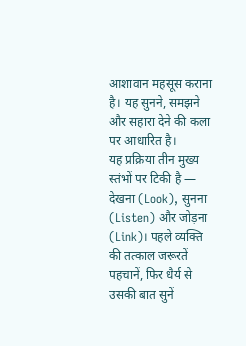आशावान महसूस कराना है। यह सुनने, समझने और सहारा देने की कला पर आधारित है।
यह प्रक्रिया तीन मुख्य स्तंभों पर टिकी है — देखना (Look), सुनना (Listen) और जोड़ना (Link)। पहले व्यक्ति की तत्काल जरूरतें पहचानें, फिर धैर्य से उसकी बात सुनें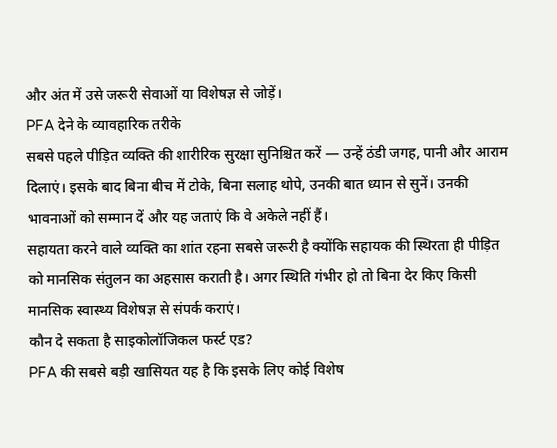और अंत में उसे जरूरी सेवाओं या विशेषज्ञ से जोड़ें।
PFA देने के व्यावहारिक तरीके
सबसे पहले पीड़ित व्यक्ति की शारीरिक सुरक्षा सुनिश्चित करें — उन्हें ठंडी जगह, पानी और आराम दिलाएं। इसके बाद बिना बीच में टोके, बिना सलाह थोपे, उनकी बात ध्यान से सुनें। उनकी भावनाओं को सम्मान दें और यह जताएं कि वे अकेले नहीं हैं।
सहायता करने वाले व्यक्ति का शांत रहना सबसे जरूरी है क्योंकि सहायक की स्थिरता ही पीड़ित को मानसिक संतुलन का अहसास कराती है। अगर स्थिति गंभीर हो तो बिना देर किए किसी मानसिक स्वास्थ्य विशेषज्ञ से संपर्क कराएं।
कौन दे सकता है साइकोलॉजिकल फर्स्ट एड?
PFA की सबसे बड़ी खासियत यह है कि इसके लिए कोई विशेष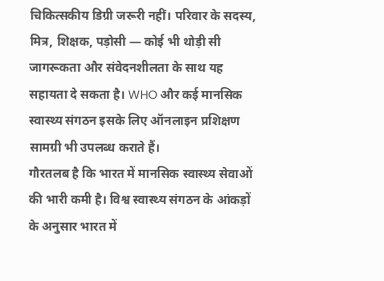चिकित्सकीय डिग्री जरूरी नहीं। परिवार के सदस्य, मित्र, शिक्षक, पड़ोसी — कोई भी थोड़ी सी जागरूकता और संवेदनशीलता के साथ यह सहायता दे सकता है। WHO और कई मानसिक स्वास्थ्य संगठन इसके लिए ऑनलाइन प्रशिक्षण सामग्री भी उपलब्ध कराते हैं।
गौरतलब है कि भारत में मानसिक स्वास्थ्य सेवाओं की भारी कमी है। विश्व स्वास्थ्य संगठन के आंकड़ों के अनुसार भारत में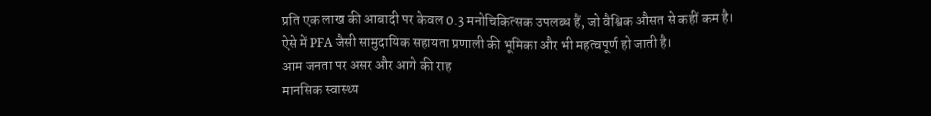प्रति एक लाख की आबादी पर केवल 0.3 मनोचिकित्सक उपलब्ध हैं, जो वैश्विक औसत से कहीं कम है। ऐसे में PFA जैसी सामुदायिक सहायता प्रणाली की भूमिका और भी महत्वपूर्ण हो जाती है।
आम जनता पर असर और आगे की राह
मानसिक स्वास्थ्य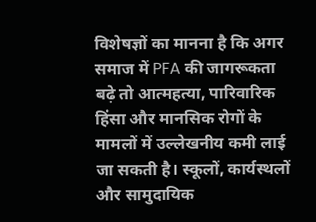विशेषज्ञों का मानना है कि अगर समाज में PFA की जागरूकता बढ़े तो आत्महत्या, पारिवारिक हिंसा और मानसिक रोगों के मामलों में उल्लेखनीय कमी लाई जा सकती है। स्कूलों, कार्यस्थलों और सामुदायिक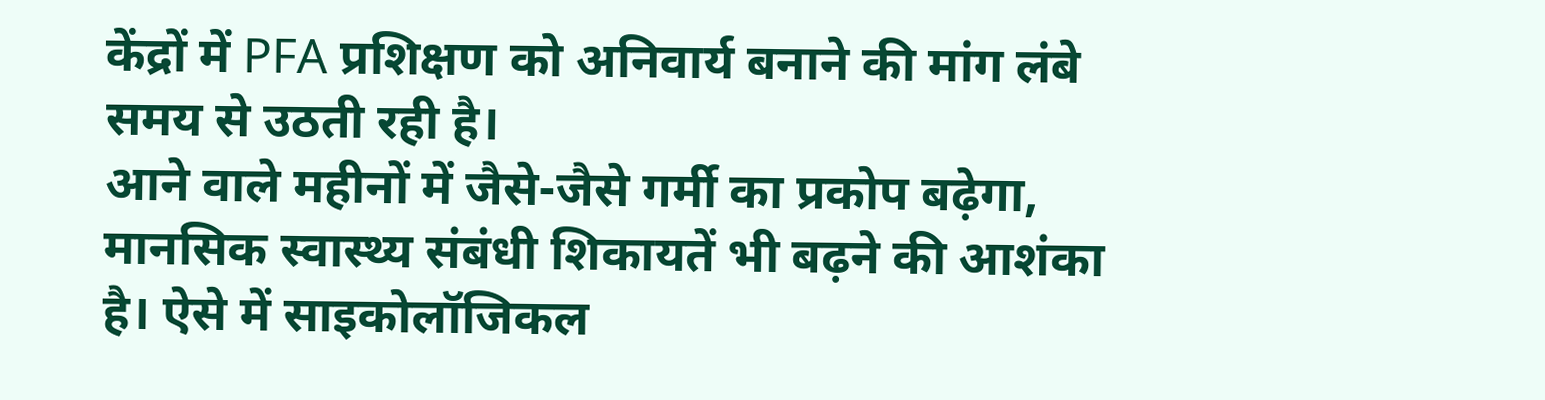केंद्रों में PFA प्रशिक्षण को अनिवार्य बनाने की मांग लंबे समय से उठती रही है।
आने वाले महीनों में जैसे-जैसे गर्मी का प्रकोप बढ़ेगा, मानसिक स्वास्थ्य संबंधी शिकायतें भी बढ़ने की आशंका है। ऐसे में साइकोलॉजिकल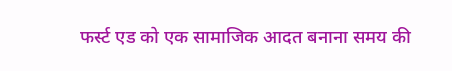फर्स्ट एड को एक सामाजिक आदत बनाना समय की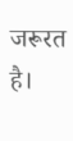जरूरत है।